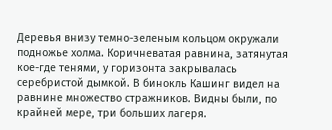Деревья внизу темно-зеленым кольцом окружали подножье холма. Коричневатая равнина, затянутая кое-где тенями, у горизонта закрывалась серебристой дымкой. В бинокль Кашинг видел на равнине множество стражников. Видны были, по крайней мере, три больших лагеря.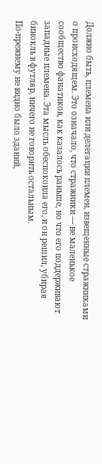Должно быть, племена или делегации племен, извещенные стражниками о происходящем. Это означало, что стражники — не маленькое сообщество фанатиков, как казалось раньше, но что его поддерживают западные племена. Эта мысль обеспокоила его, и он решил, убирая бинокль в футляр, ничего не говорить остальным.
По-прежнему не видно было зданий,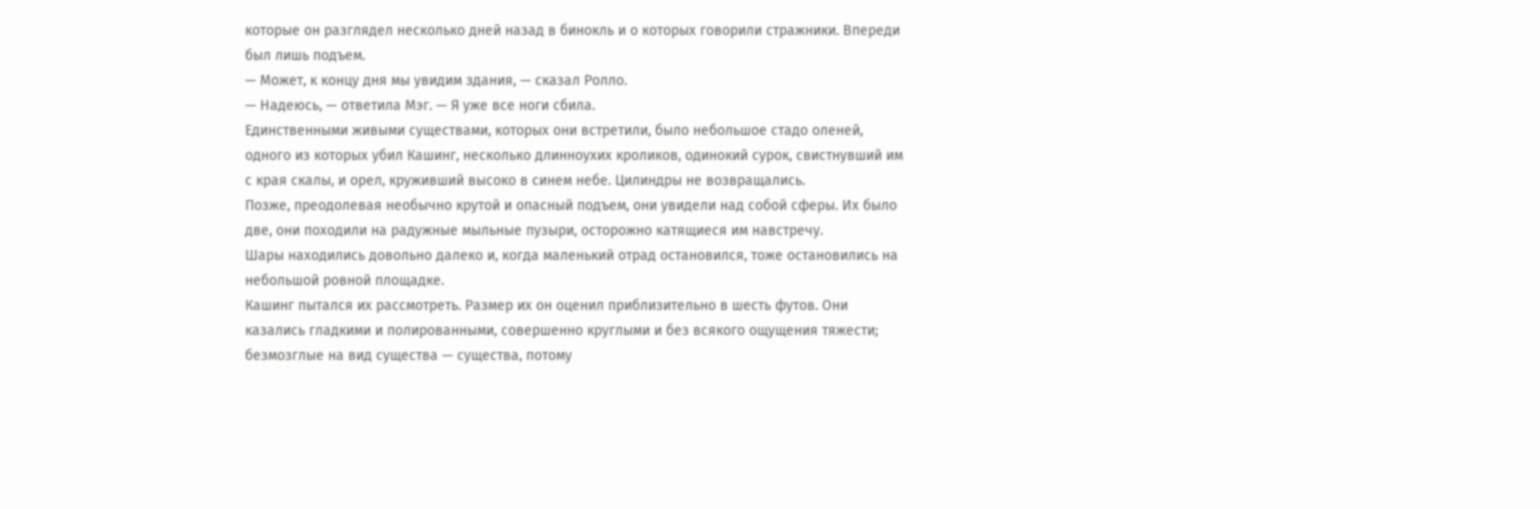которые он разглядел несколько дней назад в бинокль и о которых говорили стражники. Впереди был лишь подъем.
— Может, к концу дня мы увидим здания, — сказал Ролло.
— Надеюсь, — ответила Мэг. — Я уже все ноги сбила.
Единственными живыми существами, которых они встретили, было небольшое стадо оленей, одного из которых убил Кашинг, несколько длинноухих кроликов, одинокий сурок, свистнувший им с края скалы, и орел, круживший высоко в синем небе. Цилиндры не возвращались.
Позже, преодолевая необычно крутой и опасный подъем, они увидели над собой сферы. Их было две, они походили на радужные мыльные пузыри, осторожно катящиеся им навстречу.
Шары находились довольно далеко и, когда маленький отрад остановился, тоже остановились на небольшой ровной площадке.
Кашинг пытался их рассмотреть. Размер их он оценил приблизительно в шесть футов. Они казались гладкими и полированными, совершенно круглыми и без всякого ощущения тяжести; безмозглые на вид существа — существа, потому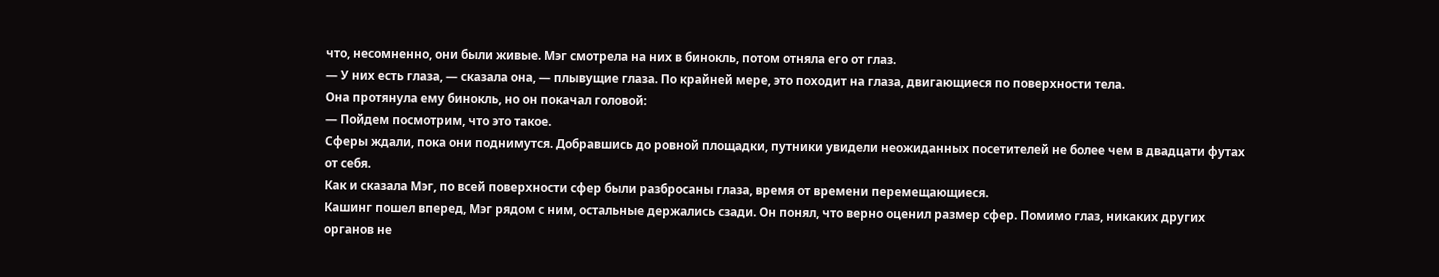что, несомненно, они были живые. Мэг смотрела на них в бинокль, потом отняла его от глаз.
— У них есть глаза, — сказала она, — плывущие глаза. По крайней мере, это походит на глаза, двигающиеся по поверхности тела.
Она протянула ему бинокль, но он покачал головой:
— Пойдем посмотрим, что это такое.
Сферы ждали, пока они поднимутся. Добравшись до ровной площадки, путники увидели неожиданных посетителей не более чем в двадцати футах от себя.
Как и сказала Мэг, по всей поверхности сфер были разбросаны глаза, время от времени перемещающиеся.
Кашинг пошел вперед, Мэг рядом с ним, остальные держались сзади. Он понял, что верно оценил размер сфер. Помимо глаз, никаких других органов не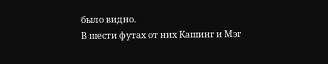было видно.
В шести футах от них Кашинг и Мэг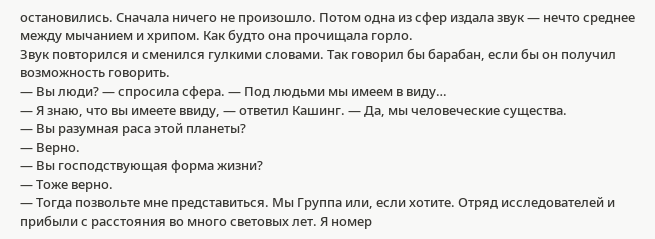остановились. Сначала ничего не произошло. Потом одна из сфер издала звук — нечто среднее между мычанием и хрипом. Как будто она прочищала горло.
Звук повторился и сменился гулкими словами. Так говорил бы барабан, если бы он получил возможность говорить.
— Вы люди? — спросила сфера. — Под людьми мы имеем в виду…
— Я знаю, что вы имеете ввиду, — ответил Кашинг. — Да, мы человеческие существа.
— Вы разумная раса этой планеты?
— Верно.
— Вы господствующая форма жизни?
— Тоже верно.
— Тогда позвольте мне представиться. Мы Группа или, если хотите. Отряд исследователей и прибыли с расстояния во много световых лет. Я номер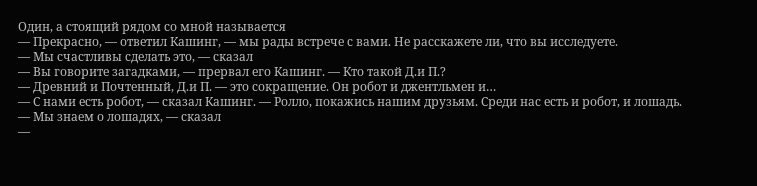Один, а стоящий рядом со мной называется
— Прекрасно, — ответил Кашинг, — мы рады встрече с вами. Не расскажете ли, что вы исследуете.
— Мы счастливы сделать это, — сказал
— Вы говорите загадками, — прервал его Кашинг. — Кто такой Д.и П.?
— Древний и Почтенный, Д.и П. — это сокращение. Он робот и джентльмен и…
— С нами есть робот, — сказал Кашинг. — Ролло, покажись нашим друзьям. Среди нас есть и робот, и лошадь.
— Мы знаем о лошадях, — сказал
—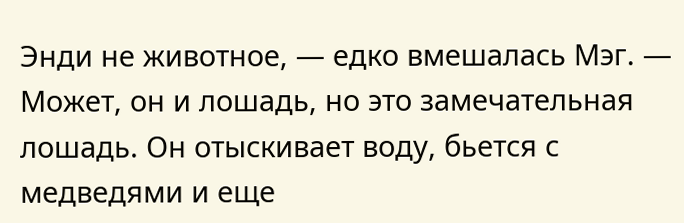Энди не животное, — едко вмешалась Мэг. — Может, он и лошадь, но это замечательная лошадь. Он отыскивает воду, бьется с медведями и еще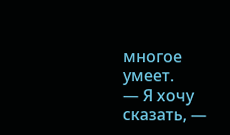многое умеет.
— Я хочу сказать, —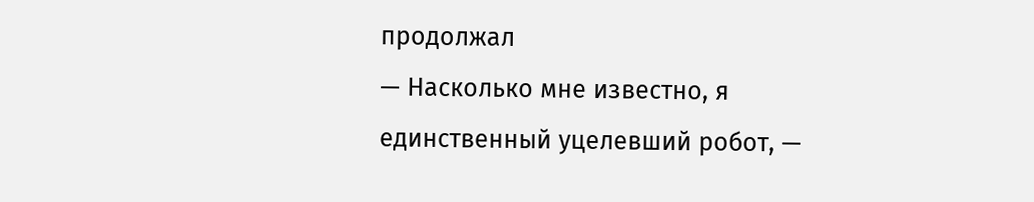продолжал
— Насколько мне известно, я единственный уцелевший робот, —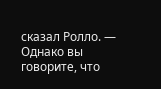сказал Ролло. — Однако вы говорите, что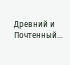Древний и Почтенный…